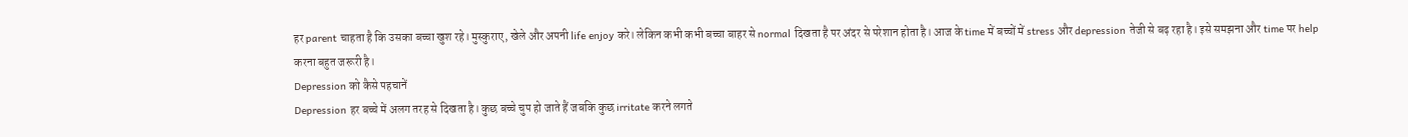हर parent चाहता है कि उसका बच्चा खुश रहे। मुस्कुराए, खेले और अपनी life enjoy करे। लेकिन कभी कभी बच्चा बाहर से normal दिखता है पर अंदर से परेशान होता है। आज के time में बच्चों में stress और depression तेजी से बढ़ रहा है। इसे समझना और time पर help करना बहुत जरूरी है।
Depression को कैसे पहचानें
Depression हर बच्चे में अलग तरह से दिखता है। कुछ बच्चे चुप हो जाते हैं जबकि कुछ irritate करने लगते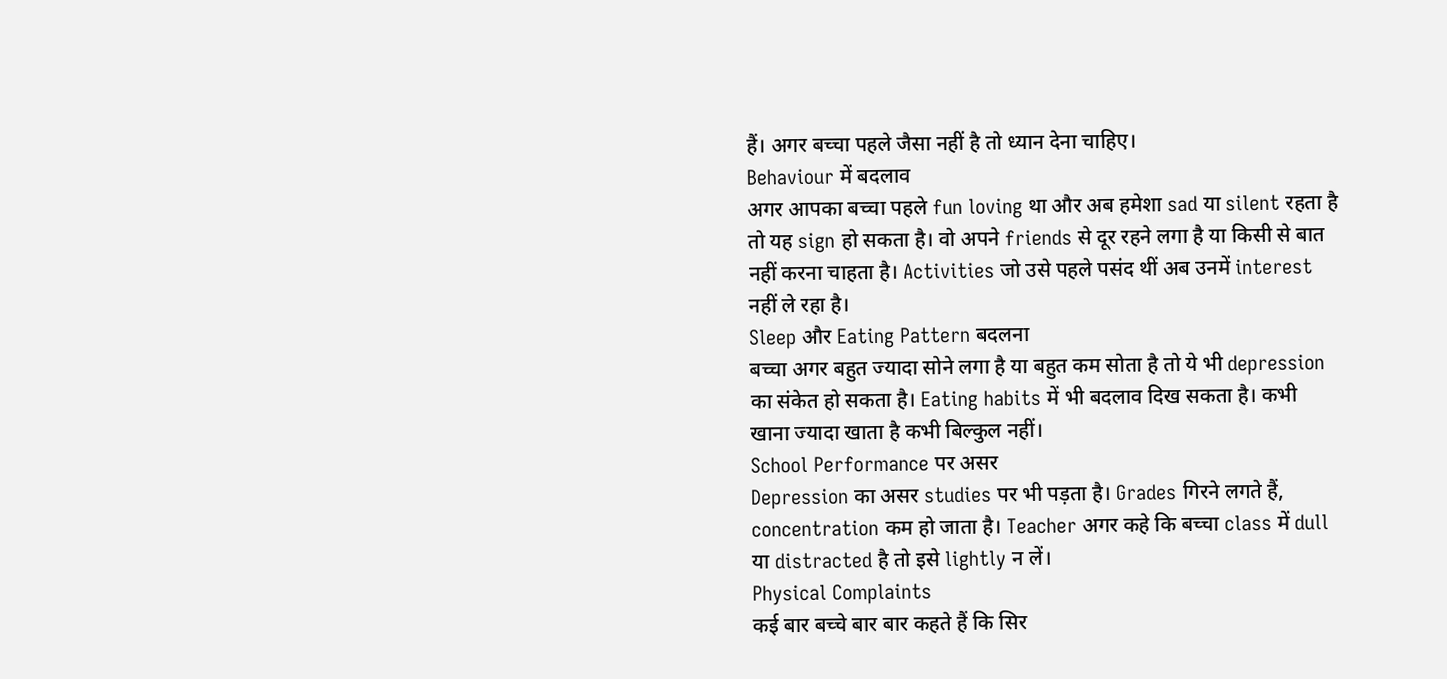हैं। अगर बच्चा पहले जैसा नहीं है तो ध्यान देना चाहिए।
Behaviour में बदलाव
अगर आपका बच्चा पहले fun loving था और अब हमेशा sad या silent रहता है तो यह sign हो सकता है। वो अपने friends से दूर रहने लगा है या किसी से बात नहीं करना चाहता है। Activities जो उसे पहले पसंद थीं अब उनमें interest नहीं ले रहा है।
Sleep और Eating Pattern बदलना
बच्चा अगर बहुत ज्यादा सोने लगा है या बहुत कम सोता है तो ये भी depression का संकेत हो सकता है। Eating habits में भी बदलाव दिख सकता है। कभी खाना ज्यादा खाता है कभी बिल्कुल नहीं।
School Performance पर असर
Depression का असर studies पर भी पड़ता है। Grades गिरने लगते हैं, concentration कम हो जाता है। Teacher अगर कहे कि बच्चा class में dull या distracted है तो इसे lightly न लें।
Physical Complaints
कई बार बच्चे बार बार कहते हैं कि सिर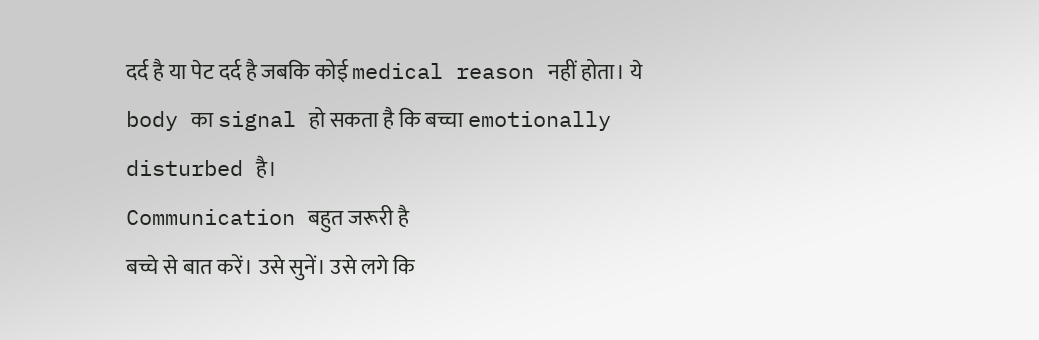दर्द है या पेट दर्द है जबकि कोई medical reason नहीं होता। ये body का signal हो सकता है कि बच्चा emotionally disturbed है।
Communication बहुत जरूरी है
बच्चे से बात करें। उसे सुनें। उसे लगे कि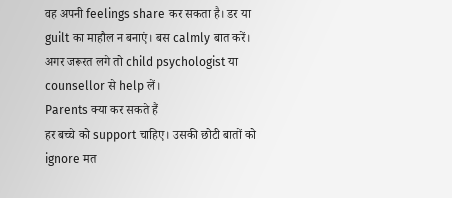वह अपनी feelings share कर सकता है। डर या guilt का माहौल न बनाएं। बस calmly बात करें। अगर जरूरत लगे तो child psychologist या counsellor से help लें।
Parents क्या कर सकते हैं
हर बच्चे को support चाहिए। उसकी छोटी बातों को ignore मत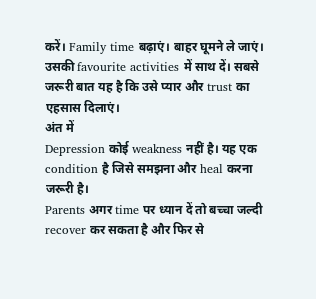करें। Family time बढ़ाएं। बाहर घूमने ले जाएं। उसकी favourite activities में साथ दें। सबसे जरूरी बात यह है कि उसे प्यार और trust का एहसास दिलाएं।
अंत में
Depression कोई weakness नहीं है। यह एक condition है जिसे समझना और heal करना जरूरी है।
Parents अगर time पर ध्यान दें तो बच्चा जल्दी recover कर सकता है और फिर से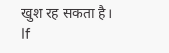खुश रह सकता है।
If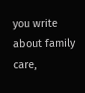you write about family care,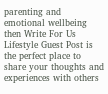parenting and emotional wellbeing then Write For Us Lifestyle Guest Post is the perfect place to share your thoughts and experiences with others